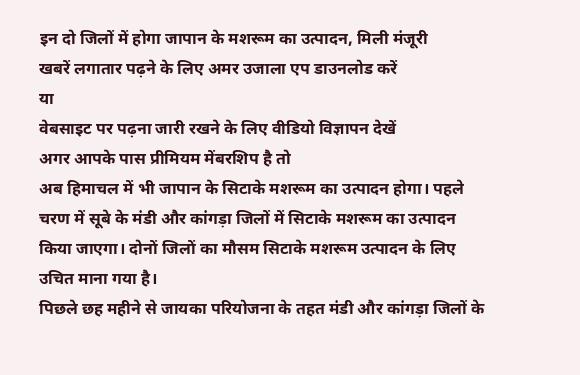इन दो जिलों में होगा जापान के मशरूम का उत्पादन, मिली मंजूरी
खबरें लगातार पढ़ने के लिए अमर उजाला एप डाउनलोड करें
या
वेबसाइट पर पढ़ना जारी रखने के लिए वीडियो विज्ञापन देखें
अगर आपके पास प्रीमियम मेंबरशिप है तो
अब हिमाचल में भी जापान के सिटाके मशरूम का उत्पादन होगा। पहले चरण में सूबे के मंडी और कांगड़ा जिलों में सिटाके मशरूम का उत्पादन किया जाएगा। दोनों जिलों का मौसम सिटाके मशरूम उत्पादन के लिए उचित माना गया है।
पिछले छह महीने से जायका परियोजना के तहत मंडी और कांगड़ा जिलों के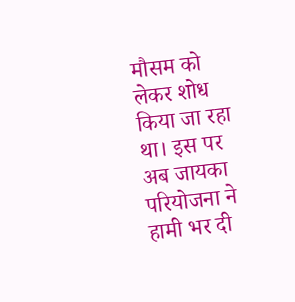मौसम को लेकर शोध किया जा रहा था। इस पर अब जायका परियोजना ने हामी भर दी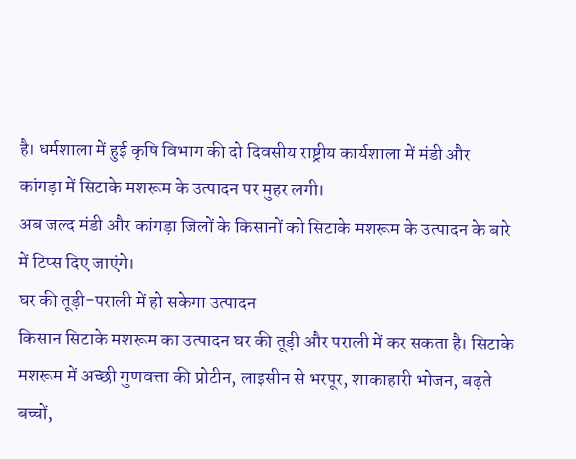है। धर्मशाला में हुई कृषि विभाग की दो दिवसीय राष्ट्रीय कार्यशाला में मंडी और कांगड़ा में सिटाके मशरूम के उत्पादन पर मुहर लगी।
अब जल्द मंडी और कांगड़ा जिलों के किसानों को सिटाके मशरूम के उत्पादन के बारे में टिप्स दिए जाएंगे।
घर की तूड़ी-पराली में हो सकेगा उत्पादन
किसान सिटाके मशरूम का उत्पादन घर की तूड़ी और पराली में कर सकता है। सिटाके मशरूम में अच्छी गुणवत्ता की प्रोटीन, लाइसीन से भरपूर, शाकाहारी भोजन, बढ़ते बच्चों,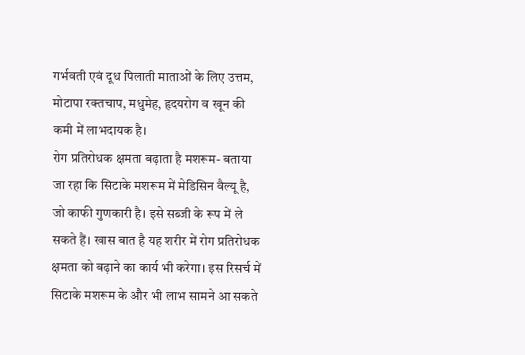गर्भवती एवं दूध पिलाती माताओं के लिए उत्तम, मोटापा रक्तचाप, मधुमेह, हृदयरोग व खून की कमी में लाभदायक है।
रोग प्रतिरोधक क्षमता बढ़ाता है मशरूम- बताया जा रहा कि सिटाके मशरूम में मेडिसिन वैल्यू है, जो काफी गुणकारी है। इसे सब्जी के रूप में ले सकते हैं। खास बात है यह शरीर में रोग प्रतिरोधक क्षमता को बढ़ाने का कार्य भी करेगा। इस रिसर्च में सिटाके मशरूम के और भी लाभ सामने आ सकते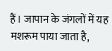हैं। जापान के जंगलों में यह मशरूम पाया जाता है,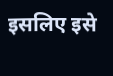इसलिए इसे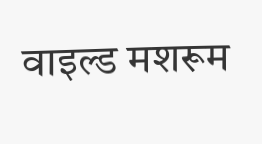वाइल्ड मशरूम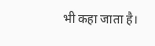भी कहा जाता है।